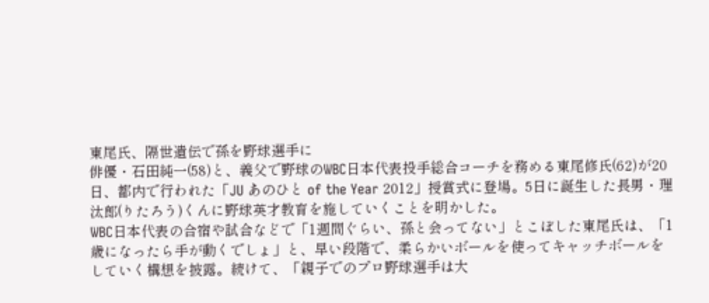東尾氏、隔世遺伝で孫を野球選手に
俳優・石田純一(58)と、義父で野球のWBC日本代表投手総合コーチを務める東尾修氏(62)が20日、都内で行われた「JU あのひと of the Year 2012」授賞式に登場。5日に誕生した長男・理汰郎(りたろう)くんに野球英才教育を施していくことを明かした。
WBC日本代表の合宿や試合などで「1週間ぐらい、孫と会ってない」とこぼした東尾氏は、「1歳になったら手が動くでしょ」と、早い段階で、柔らかいボールを使ってキャッチボールをしていく構想を披露。続けて、「親子でのプロ野球選手は大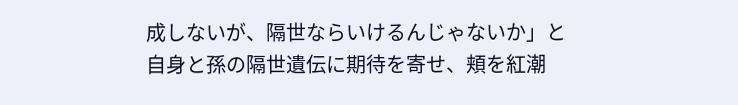成しないが、隔世ならいけるんじゃないか」と自身と孫の隔世遺伝に期待を寄せ、頬を紅潮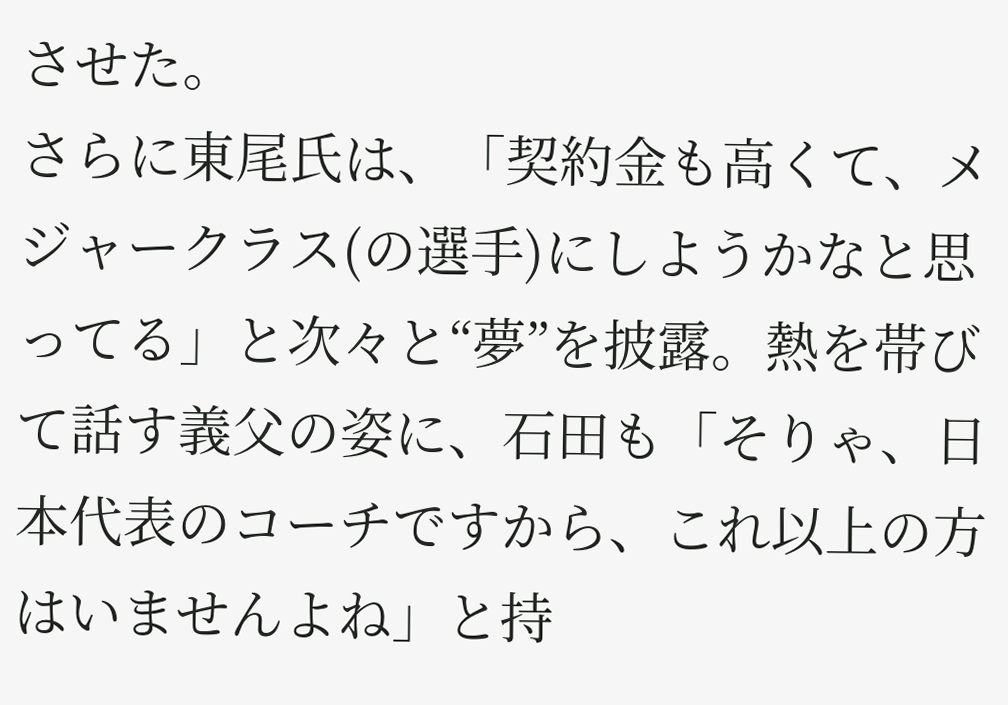させた。
さらに東尾氏は、「契約金も高くて、メジャークラス(の選手)にしようかなと思ってる」と次々と“夢”を披露。熱を帯びて話す義父の姿に、石田も「そりゃ、日本代表のコーチですから、これ以上の方はいませんよね」と持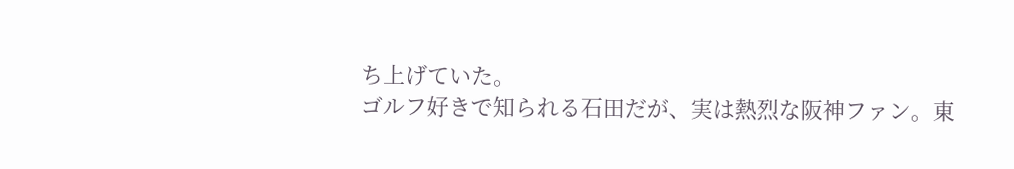ち上げていた。
ゴルフ好きで知られる石田だが、実は熱烈な阪神ファン。東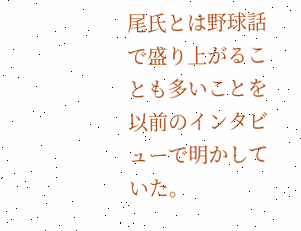尾氏とは野球話で盛り上がることも多いことを以前のインタビューで明かしていた。